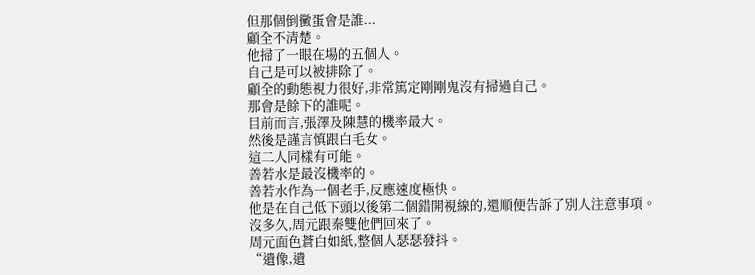但那個倒黴蛋會是誰...
顧全不清楚。
他掃了一眼在場的五個人。
自己是可以被排除了。
顧全的動態視力很好,非常篤定剛剛鬼沒有掃過自己。
那會是餘下的誰呢。
目前而言,張澤及陳慧的機率最大。
然後是謹言慎跟白毛女。
這二人同樣有可能。
善若水是最沒機率的。
善若水作為一個老手,反應速度極快。
他是在自己低下頭以後第二個錯開視線的,還順便告訴了別人注意事項。
沒多久,周元跟秦雙他們回來了。
周元面色蒼白如紙,整個人瑟瑟發抖。
“遺像,遺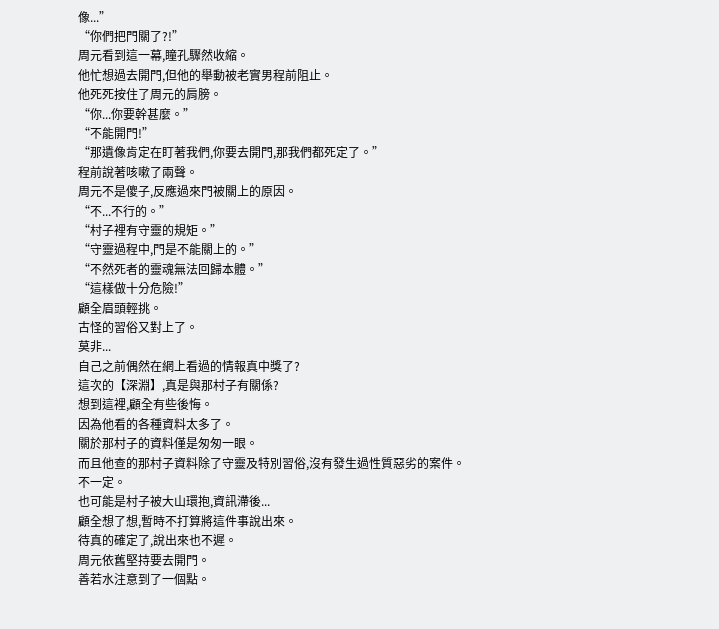像...”
“你們把門關了?!”
周元看到這一幕,瞳孔驟然收縮。
他忙想過去開門,但他的舉動被老實男程前阻止。
他死死按住了周元的肩膀。
“你...你要幹甚麼。”
“不能開門!”
“那遺像肯定在盯著我們,你要去開門,那我們都死定了。”
程前說著咳嗽了兩聲。
周元不是傻子,反應過來門被關上的原因。
“不...不行的。”
“村子裡有守靈的規矩。”
“守靈過程中,門是不能關上的。”
“不然死者的靈魂無法回歸本體。”
“這樣做十分危險!”
顧全眉頭輕挑。
古怪的習俗又對上了。
莫非...
自己之前偶然在網上看過的情報真中獎了?
這次的【深淵】,真是與那村子有關係?
想到這裡,顧全有些後悔。
因為他看的各種資料太多了。
關於那村子的資料僅是匆匆一眼。
而且他查的那村子資料除了守靈及特別習俗,沒有發生過性質惡劣的案件。
不一定。
也可能是村子被大山環抱,資訊滯後...
顧全想了想,暫時不打算將這件事說出來。
待真的確定了,說出來也不遲。
周元依舊堅持要去開門。
善若水注意到了一個點。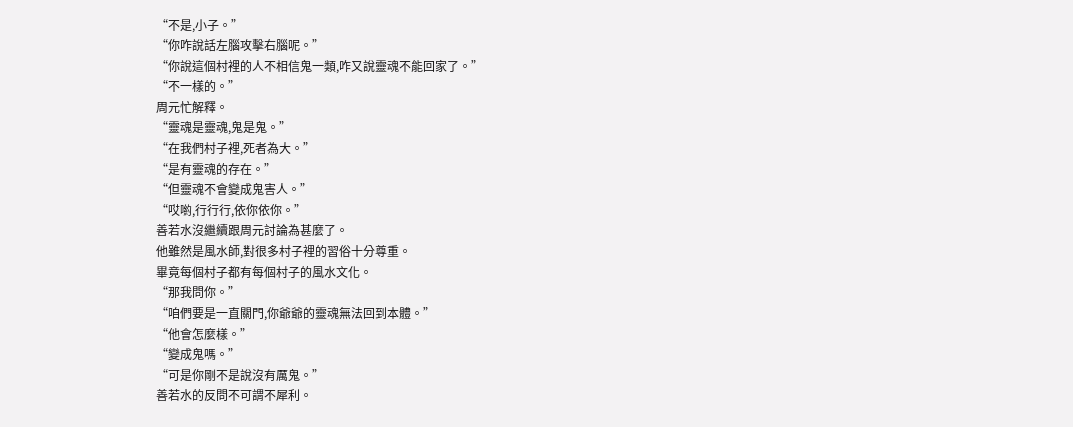“不是,小子。”
“你咋說話左腦攻擊右腦呢。”
“你說這個村裡的人不相信鬼一類,咋又說靈魂不能回家了。”
“不一樣的。”
周元忙解釋。
“靈魂是靈魂,鬼是鬼。”
“在我們村子裡,死者為大。”
“是有靈魂的存在。”
“但靈魂不會變成鬼害人。”
“哎喲,行行行,依你依你。”
善若水沒繼續跟周元討論為甚麼了。
他雖然是風水師,對很多村子裡的習俗十分尊重。
畢竟每個村子都有每個村子的風水文化。
“那我問你。”
“咱們要是一直關門,你爺爺的靈魂無法回到本體。”
“他會怎麼樣。”
“變成鬼嗎。”
“可是你剛不是說沒有厲鬼。”
善若水的反問不可謂不犀利。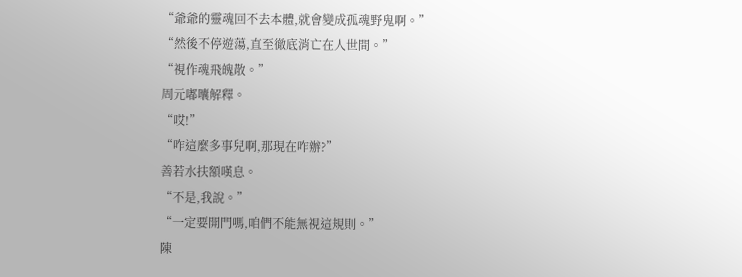“爺爺的靈魂回不去本體,就會變成孤魂野鬼啊。”
“然後不停遊蕩,直至徹底消亡在人世間。”
“視作魂飛魄散。”
周元嘟囔解釋。
“哎!”
“咋這麼多事兒啊,那現在咋辦?”
善若水扶額嘆息。
“不是,我說。”
“一定要開門嗎,咱們不能無視這規則。”
陳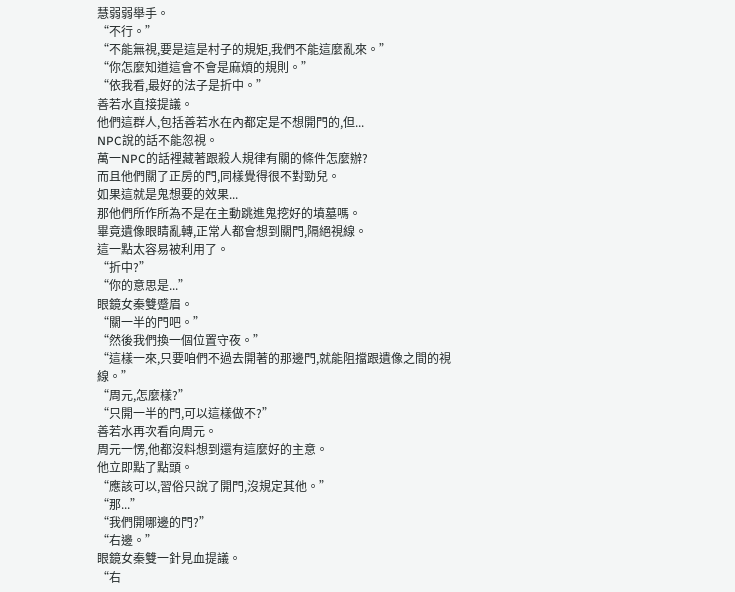慧弱弱舉手。
“不行。”
“不能無視,要是這是村子的規矩,我們不能這麼亂來。”
“你怎麼知道這會不會是麻煩的規則。”
“依我看,最好的法子是折中。”
善若水直接提議。
他們這群人,包括善若水在內都定是不想開門的,但...
NPC說的話不能忽視。
萬一NPC的話裡藏著跟殺人規律有關的條件怎麼辦?
而且他們關了正房的門,同樣覺得很不對勁兒。
如果這就是鬼想要的效果...
那他們所作所為不是在主動跳進鬼挖好的墳墓嗎。
畢竟遺像眼睛亂轉,正常人都會想到關門,隔絕視線。
這一點太容易被利用了。
“折中?”
“你的意思是...”
眼鏡女秦雙蹙眉。
“關一半的門吧。”
“然後我們換一個位置守夜。”
“這樣一來,只要咱們不過去開著的那邊門,就能阻擋跟遺像之間的視線。”
“周元,怎麼樣?”
“只開一半的門,可以這樣做不?”
善若水再次看向周元。
周元一愣,他都沒料想到還有這麼好的主意。
他立即點了點頭。
“應該可以,習俗只說了開門,沒規定其他。”
“那...”
“我們開哪邊的門?”
“右邊。”
眼鏡女秦雙一針見血提議。
“右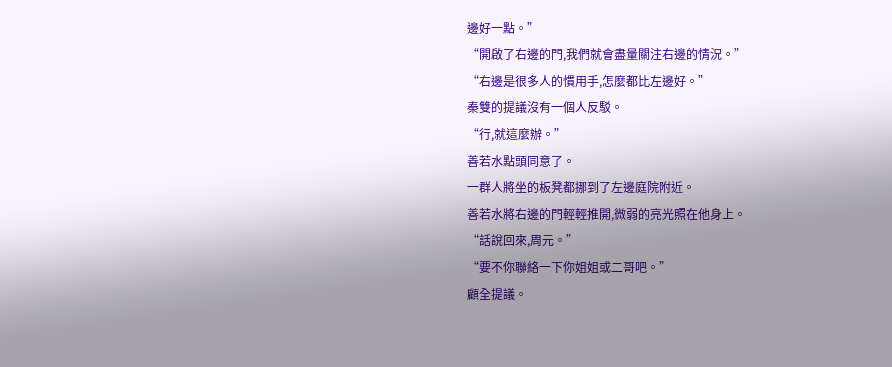邊好一點。”
“開啟了右邊的門,我們就會盡量關注右邊的情況。”
“右邊是很多人的慣用手,怎麼都比左邊好。”
秦雙的提議沒有一個人反駁。
“行,就這麼辦。”
善若水點頭同意了。
一群人將坐的板凳都挪到了左邊庭院附近。
善若水將右邊的門輕輕推開,微弱的亮光照在他身上。
“話說回來,周元。”
“要不你聯絡一下你姐姐或二哥吧。”
顧全提議。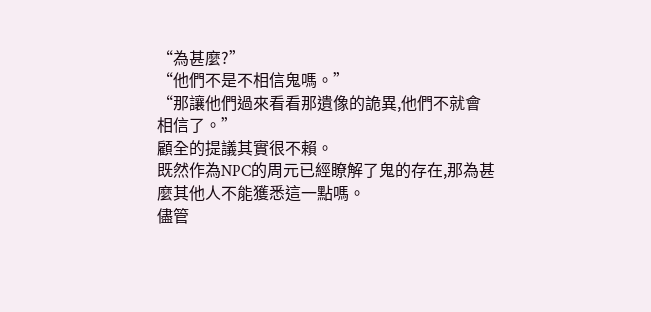“為甚麼?”
“他們不是不相信鬼嗎。”
“那讓他們過來看看那遺像的詭異,他們不就會相信了。”
顧全的提議其實很不賴。
既然作為NPC的周元已經瞭解了鬼的存在,那為甚麼其他人不能獲悉這一點嗎。
儘管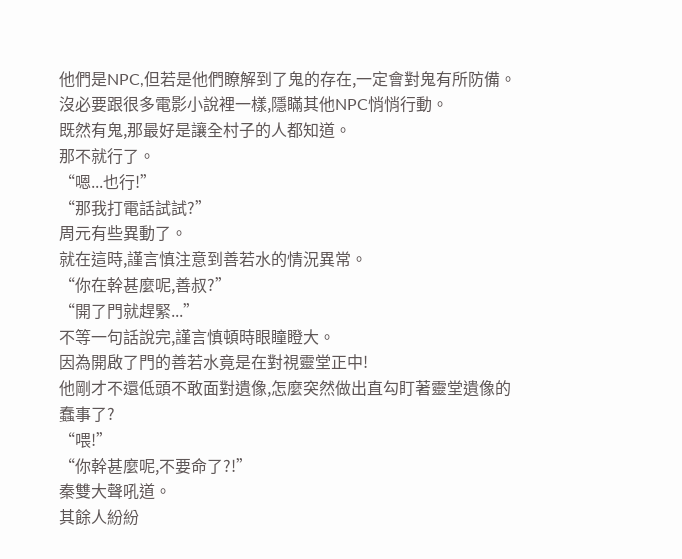他們是NPC,但若是他們瞭解到了鬼的存在,一定會對鬼有所防備。
沒必要跟很多電影小說裡一樣,隱瞞其他NPC悄悄行動。
既然有鬼,那最好是讓全村子的人都知道。
那不就行了。
“嗯...也行!”
“那我打電話試試?”
周元有些異動了。
就在這時,謹言慎注意到善若水的情況異常。
“你在幹甚麼呢,善叔?”
“開了門就趕緊...”
不等一句話說完,謹言慎頓時眼瞳瞪大。
因為開啟了門的善若水竟是在對視靈堂正中!
他剛才不還低頭不敢面對遺像,怎麼突然做出直勾盯著靈堂遺像的蠢事了?
“喂!”
“你幹甚麼呢,不要命了?!”
秦雙大聲吼道。
其餘人紛紛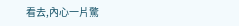看去,內心一片驚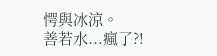愕與冰涼。
善若水...瘋了?!